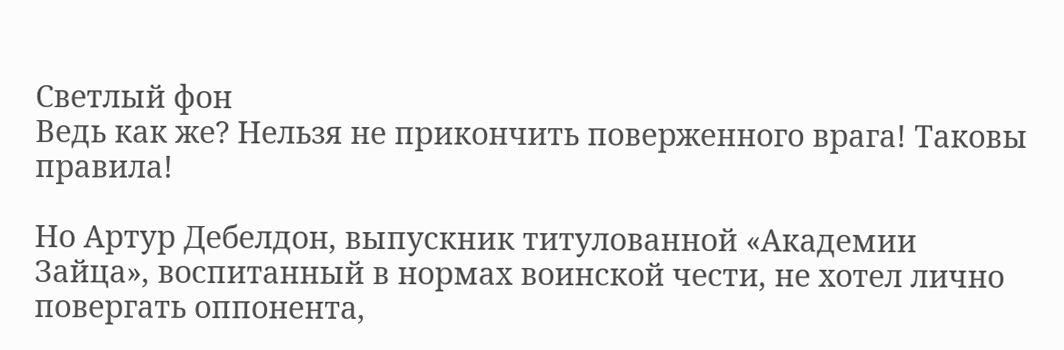Светлый фон
Ведь как же? Нельзя не прикончить поверженного врага! Таковы правила!

Но Артур Дебелдон, выпускник титулованной «Академии Зайца», воспитанный в нормах воинской чести, не хотел лично повергать оппонента,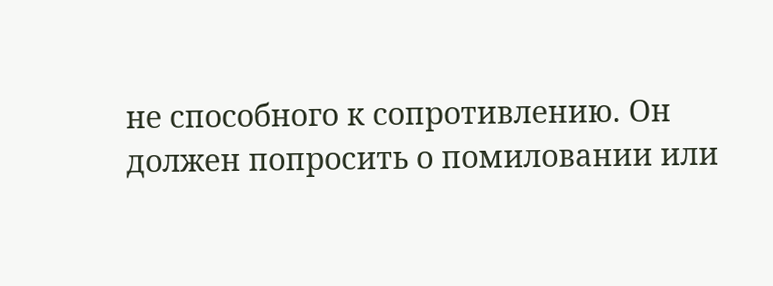не способного к сопротивлению. Он должен попросить о помиловании или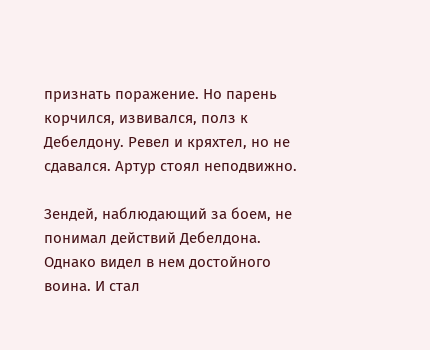признать поражение. Но парень корчился, извивался, полз к Дебелдону. Ревел и кряхтел, но не сдавался. Артур стоял неподвижно.

Зендей, наблюдающий за боем, не понимал действий Дебелдона. Однако видел в нем достойного воина. И стал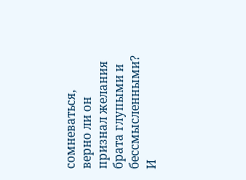сомневаться, верно ли он признал желания брата глупыми и бессмысленными? И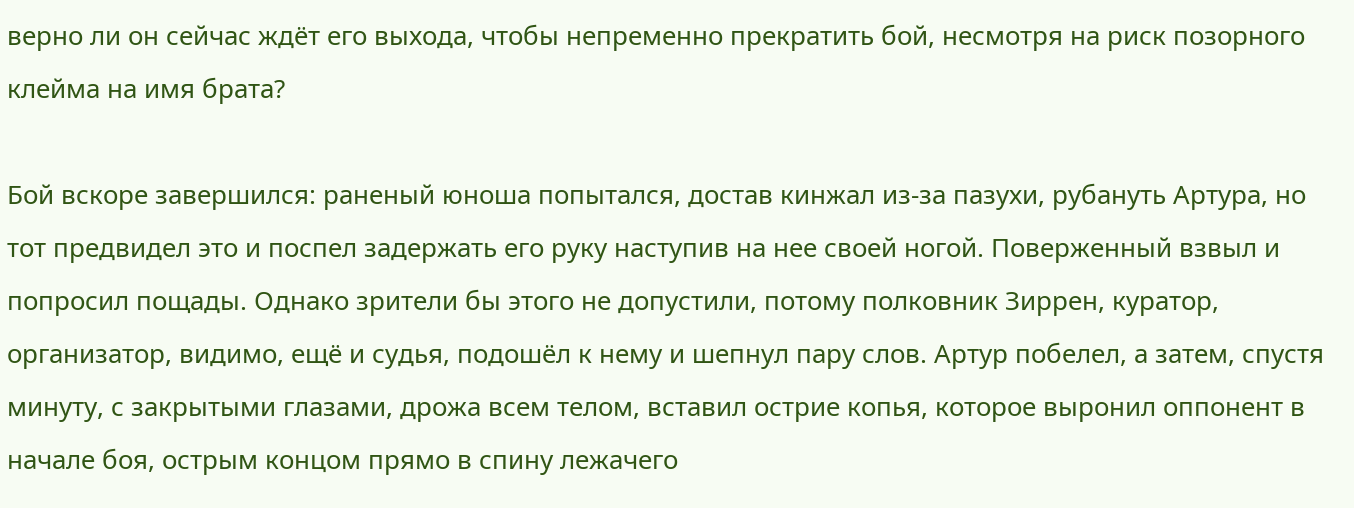верно ли он сейчас ждёт его выхода, чтобы непременно прекратить бой, несмотря на риск позорного клейма на имя брата?

Бой вскоре завершился: раненый юноша попытался, достав кинжал из-за пазухи, рубануть Артура, но тот предвидел это и поспел задержать его руку наступив на нее своей ногой. Поверженный взвыл и попросил пощады. Однако зрители бы этого не допустили, потому полковник Зиррен, куратор, организатор, видимо, ещё и судья, подошёл к нему и шепнул пару слов. Артур побелел, а затем, спустя минуту, с закрытыми глазами, дрожа всем телом, вставил острие копья, которое выронил оппонент в начале боя, острым концом прямо в спину лежачего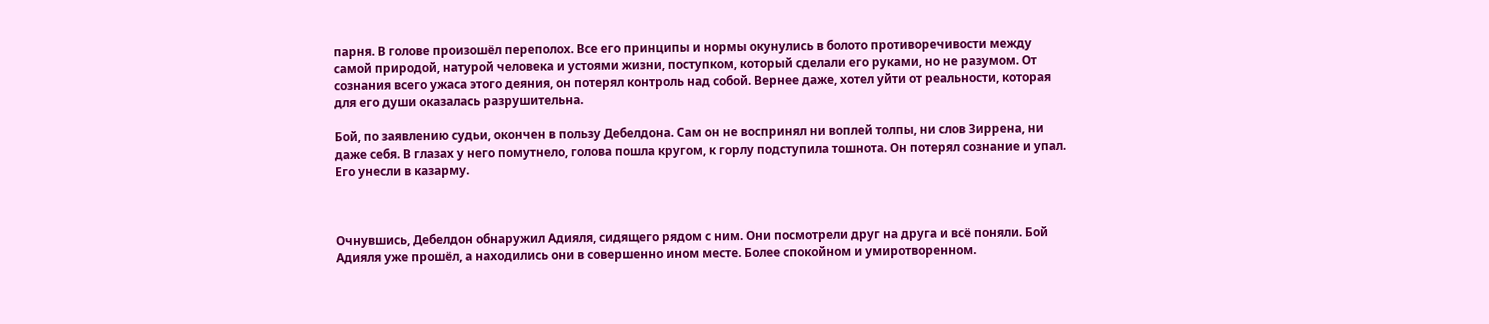парня. В голове произошёл переполох. Все его принципы и нормы окунулись в болото противоречивости между самой природой, натурой человека и устоями жизни, поступком, который сделали его руками, но не разумом. От сознания всего ужаса этого деяния, он потерял контроль над собой. Вернее даже, хотел уйти от реальности, которая для его души оказалась разрушительна.

Бой, по заявлению судьи, окончен в пользу Дебелдона. Сам он не воспринял ни воплей толпы, ни слов Зиррена, ни даже себя. В глазах у него помутнело, голова пошла кругом, к горлу подступила тошнота. Он потерял сознание и упал. Его унесли в казарму.



Очнувшись, Дебелдон обнаружил Адияля, сидящего рядом с ним. Они посмотрели друг на друга и всё поняли. Бой Адияля уже прошёл, а находились они в совершенно ином месте. Более спокойном и умиротворенном.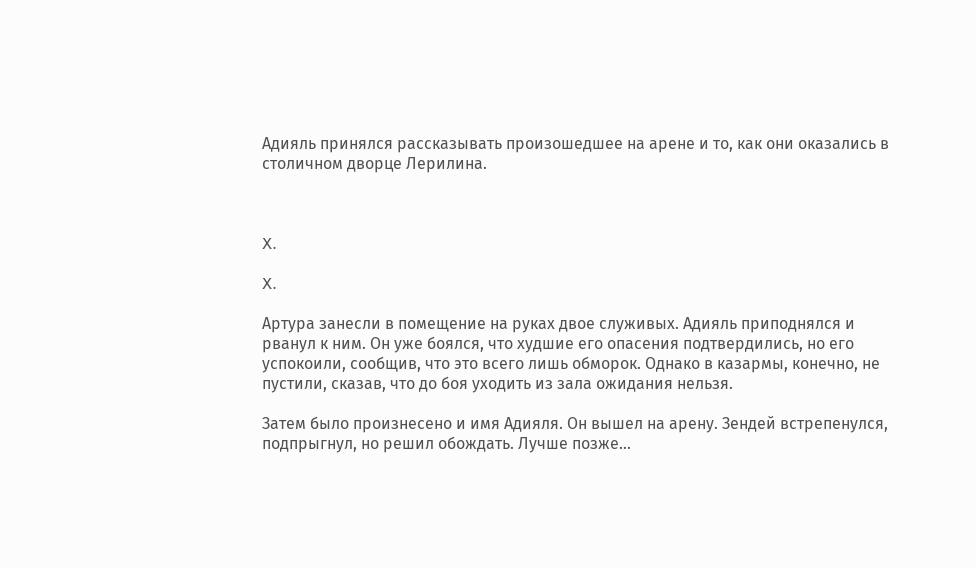Адияль принялся рассказывать произошедшее на арене и то, как они оказались в столичном дворце Лерилина.



X.

X.

Артура занесли в помещение на руках двое служивых. Адияль приподнялся и рванул к ним. Он уже боялся, что худшие его опасения подтвердились, но его успокоили, сообщив, что это всего лишь обморок. Однако в казармы, конечно, не пустили, сказав, что до боя уходить из зала ожидания нельзя.

Затем было произнесено и имя Адияля. Он вышел на арену. Зендей встрепенулся, подпрыгнул, но решил обождать. Лучше позже…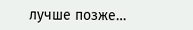лучше позже…